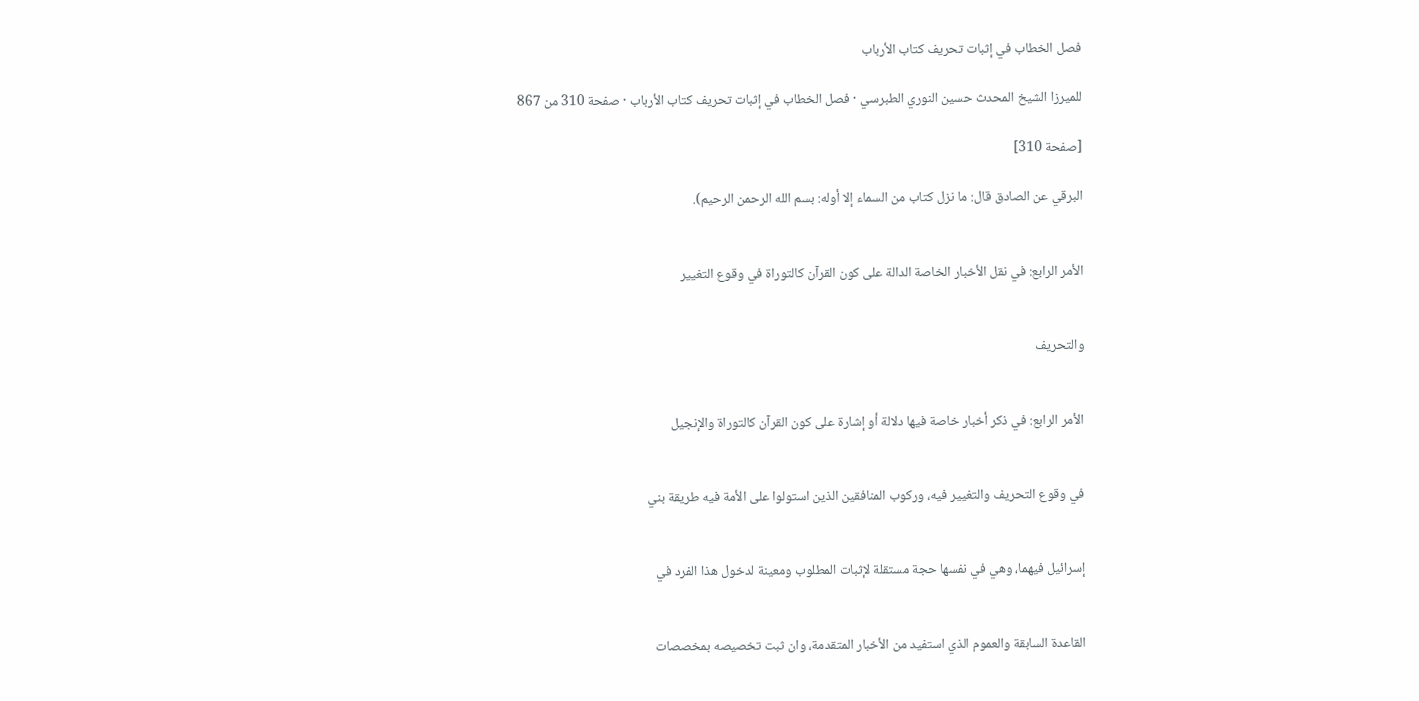فصل الخطاب في إثبات تحريف كتاب الأرباب

للميرزا الشيخ المحدث حسين النوري الطبرسي · فصل الخطاب في إثبات تحريف كتاب الأرباب · صفحة 310 من 867

[صفحة 310]

البرقي عن الصادق قال: ما نزل كتاب من السماء إلا أوله: بسم الله الرحمن الرحيم).


الأمر الرابع: في نقل الأخبار الخاصة الدالة على كون القرآن كالتوراة في وقوع التغيير


والتحريف


الأمر الرابع: في ذكر أخبار خاصة فيها دلالة أو إشارة على كون القرآن كالتوراة والإنجيل


في وقوع التحريف والتغيير فيه، وركوب المنافقين الذين استولوا على الأمة فيه طريقة بني


إسرائيل فيهما، وهي في نفسها حجة مستقلة لإثبات المطلوب ومعينة لدخول هذا الفرد في


القاعدة السابقة والعموم الذي استفيد من الأخبار المتقدمة، وان ثبت تخصیصه بمخصصات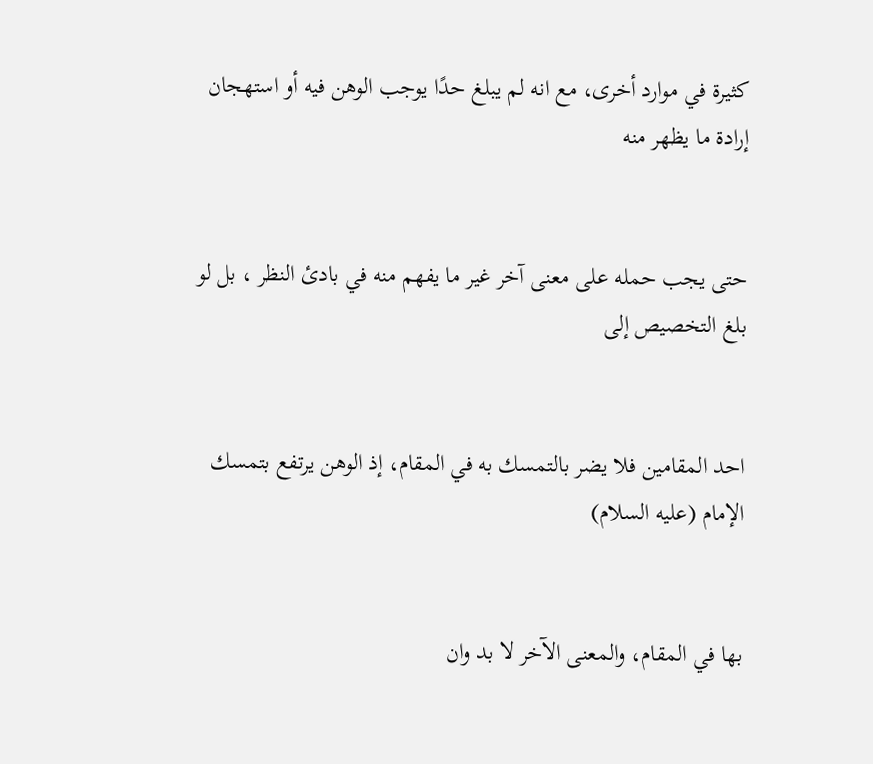كثيرة في موارد أخرى، مع انه لم يبلغ حدًا يوجب الوهن فيه أو استهجان إرادة ما يظهر منه


حتى يجب حمله على معنى آخر غير ما يفهم منه في بادئ النظر ، بل لو بلغ التخصيص إلى


احد المقامين فلا يضر بالتمسك به في المقام، إذ الوهن يرتفع بتمسك الإمام (عليه السلام)


بها في المقام، والمعنى الآخر لا بد وان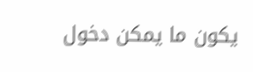يكون ما يمكن دخول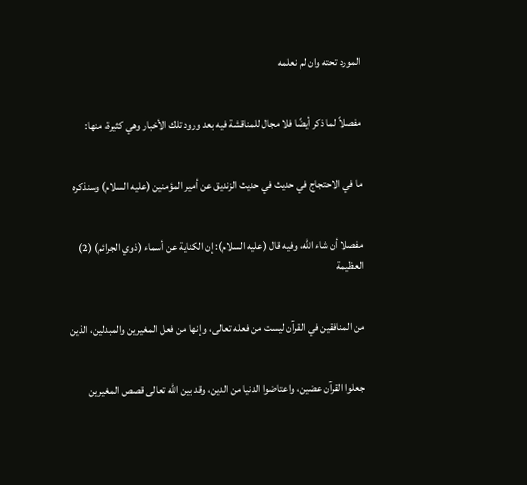المورد تحته وان لم نعلمه


مفصلاً لما ذكر أيضًا فلا مجال للمناقشة فيه بعد ورود تلك الأخبار وهي كثيرة، منها:


ما في الاحتجاج في حديث في حديث الزنديق عن أمير المؤمنين (عليه السلام) وسنذكره


مفصلا أن شاء الله، وفيه قال (عليه السلام): إن الكناية عن أسماء (ذوي الجرائم) (2) العظيمة


من المنافقين في القرآن ليست من فعله تعالى، وإنها من فعل المغيرين والمبدلين، الذين


جعلوا القرآن عضين، واعتاضوا الدنيا من الدين، وقد بين الله تعالى قصص المغيرين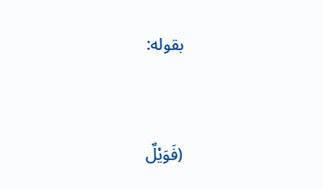بقوله:


(فَوَيْلٌ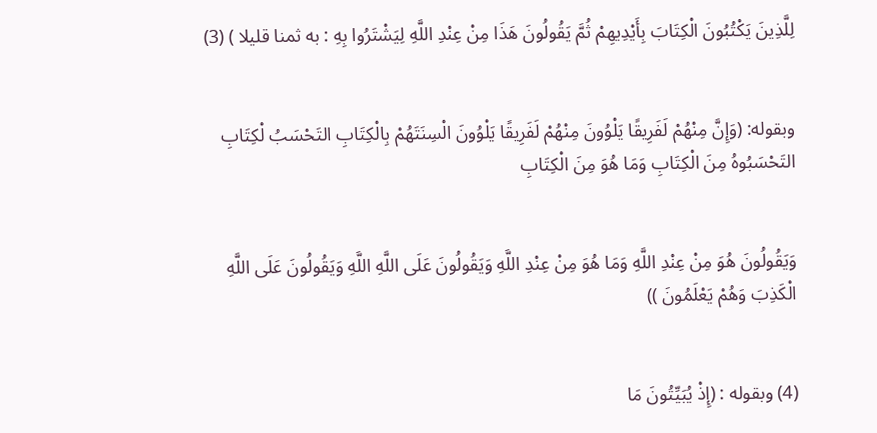لِلَّذِينَ يَكْتُبُونَ الْكِتَابَ بِأَيْدِيهِمْ ثُمَّ يَقُولُونَ هَذَا مِنْ عِنْدِ اللَّهِ لِيَشْتَرُوا بِهِ : به ثمنا قليلا ) (3)


وبقوله: (وَإِنَّ مِنْهُمْ لَفَرِيقًا يَلْوُونَ مِنْهُمْ لَفَرِيقًا يَلْوُونَ الْسِنَتَهُمْ بِالْكِتَابِ التَحْسَبُ لْكِتَابِ التَحْسَبُوهُ مِنَ الْكِتَابِ وَمَا هُوَ مِنَ الْكِتَابِ


وَيَقُولُونَ هُوَ مِنْ عِنْدِ اللَّهِ وَمَا هُوَ مِنْ عِنْدِ اللَّهِ وَيَقُولُونَ عَلَى اللَّهِ اللَّهِ وَيَقُولُونَ عَلَى اللَّهِ الْكَذِبَ وَهُمْ يَعْلَمُونَ ))


(4) وبقوله : (إِذْ يُبَيِّتُونَ مَا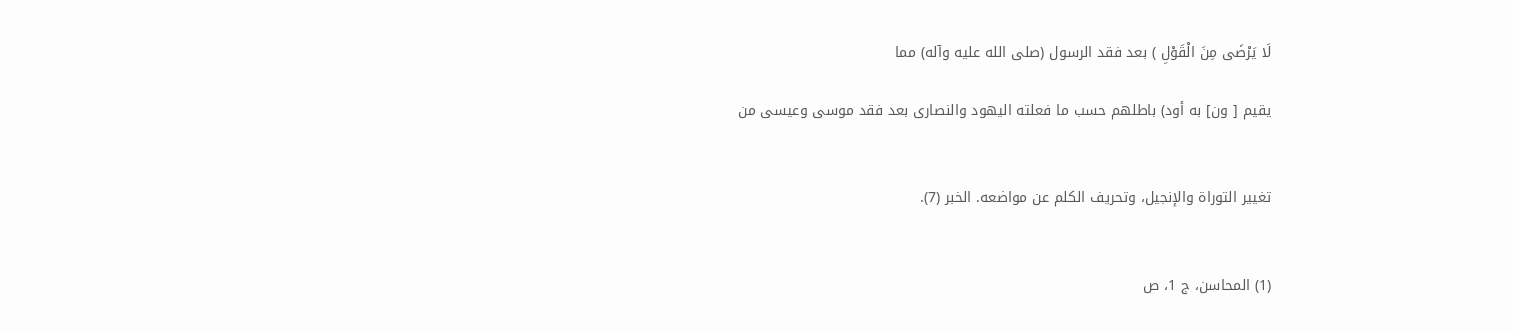لَا يَرْضَى مِنَ الْقَوْلِ ) بعد فقد الرسول (صلى الله عليه وآله) مما

يقيم [ ون] به أود) باطلهم حسب ما فعلته اليهود والنصارى بعد فقد موسى وعيسى من


تغيير التوراة والإنجيل، وتحريف الكلم عن مواضعه. الخبر (7).


(1) المحاسن، ج 1، ص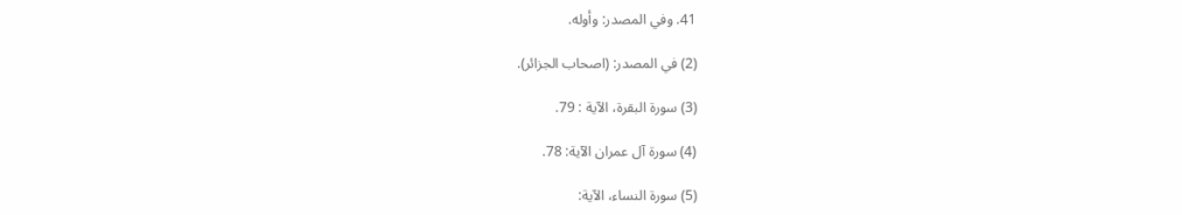41. وفي المصدر: وأوله.

(2) في المصدر: (اصحاب الجزائر).

(3) سورة البقرة، الآية : 79.

(4) سورة آل عمران الآية: 78.

(5) سورة النساء، الآية: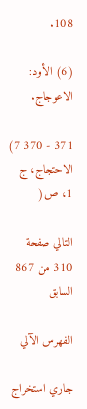108.

(6) الأود: الاعوجاج.

371 - 370 7) الاحتجاج، ج 1، ص(

التالي صفحة 310 من 867 السابق

الفهرس الآلي

جاري استخراج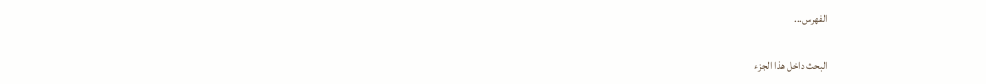الفهرس...

البحث داخل هذا الجزء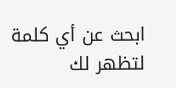ابحث عن أي كلمة لتظهر لك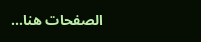الصفحات هنا...